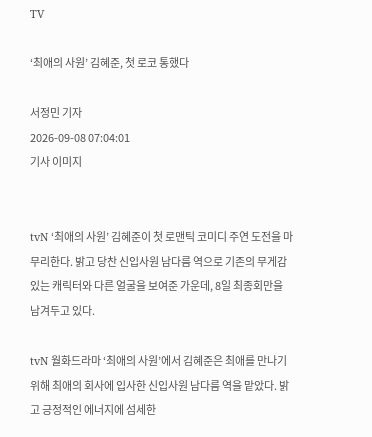TV

‘최애의 사원’ 김혜준, 첫 로코 통했다

서정민 기자
2026-09-08 07:04:01
기사 이미지


tvN ‘최애의 사원’ 김혜준이 첫 로맨틱 코미디 주연 도전을 마무리한다. 밝고 당찬 신입사원 남다름 역으로 기존의 무게감 있는 캐릭터와 다른 얼굴을 보여준 가운데, 8일 최종회만을 남겨두고 있다.

tvN 월화드라마 ‘최애의 사원’에서 김혜준은 최애를 만나기 위해 최애의 회사에 입사한 신입사원 남다름 역을 맡았다. 밝고 긍정적인 에너지에 섬세한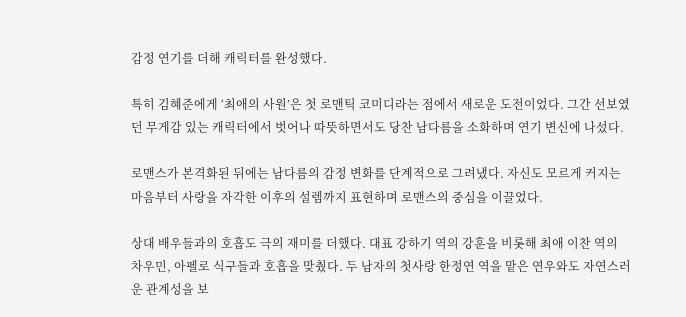감정 연기를 더해 캐릭터를 완성했다.

특히 김혜준에게 ‘최애의 사원’은 첫 로맨틱 코미디라는 점에서 새로운 도전이었다. 그간 선보였던 무게감 있는 캐릭터에서 벗어나 따뜻하면서도 당찬 남다름을 소화하며 연기 변신에 나섰다.

로맨스가 본격화된 뒤에는 남다름의 감정 변화를 단계적으로 그려냈다. 자신도 모르게 커지는 마음부터 사랑을 자각한 이후의 설렘까지 표현하며 로맨스의 중심을 이끌었다.

상대 배우들과의 호흡도 극의 재미를 더했다. 대표 강하기 역의 강훈을 비롯해 최애 이찬 역의 차우민, 아펠로 식구들과 호흡을 맞췄다. 두 남자의 첫사랑 한정연 역을 맡은 연우와도 자연스러운 관계성을 보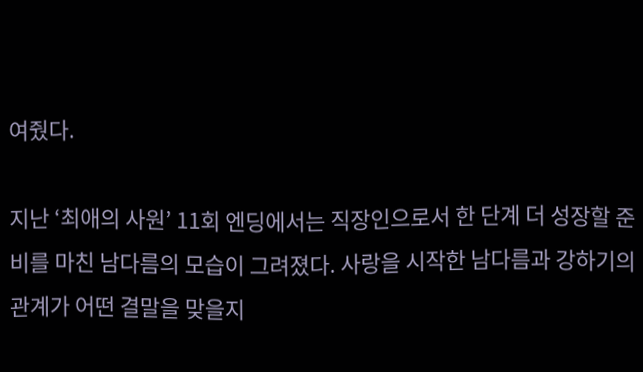여줬다.

지난 ‘최애의 사원’ 11회 엔딩에서는 직장인으로서 한 단계 더 성장할 준비를 마친 남다름의 모습이 그려졌다. 사랑을 시작한 남다름과 강하기의 관계가 어떤 결말을 맞을지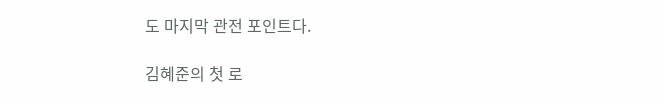도 마지막 관전 포인트다.

김혜준의 첫 로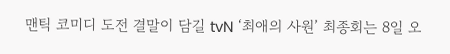맨틱 코미디 도전 결말이 담길 tvN ‘최애의 사원’ 최종회는 8일 오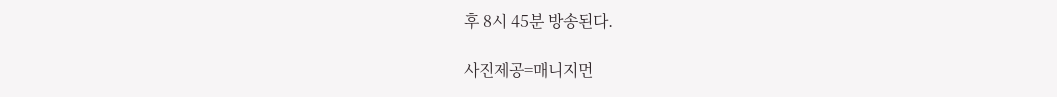후 8시 45분 방송된다.

사진제공=매니지먼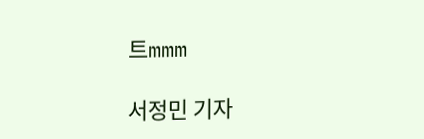트mmm

서정민 기자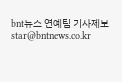bnt뉴스 연예팀 기사제보 star@bntnews.co.kr